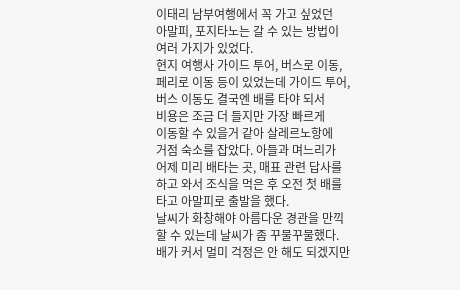이태리 남부여행에서 꼭 가고 싶었던
아말피, 포지타노는 갈 수 있는 방법이
여러 가지가 있었다.
현지 여행사 가이드 투어, 버스로 이동,
페리로 이동 등이 있었는데 가이드 투어,
버스 이동도 결국엔 배를 타야 되서
비용은 조금 더 들지만 가장 빠르게
이동할 수 있을거 같아 살레르노항에
거점 숙소를 잡았다. 아들과 며느리가
어제 미리 배타는 곳, 매표 관련 답사를
하고 와서 조식을 먹은 후 오전 첫 배를
타고 아말피로 출발을 했다.
날씨가 화창해야 아름다운 경관을 만끽
할 수 있는데 날씨가 좀 꾸물꾸물했다.
배가 커서 멀미 걱정은 안 해도 되겠지만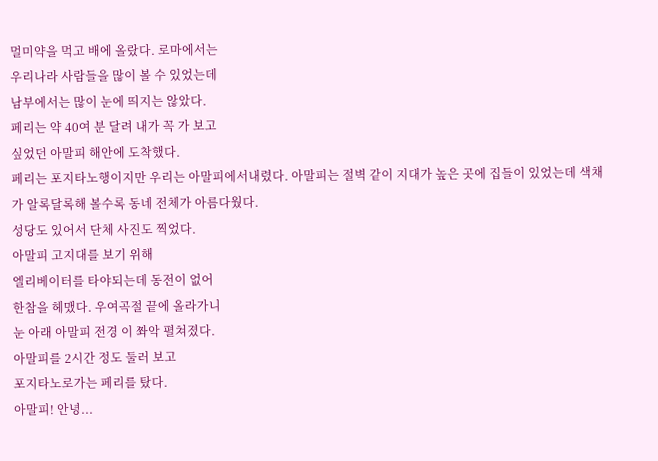멀미약을 먹고 배에 올랐다. 로마에서는
우리나라 사람들을 많이 볼 수 있었는데
남부에서는 많이 눈에 띄지는 않았다.
페리는 약 40여 분 달려 내가 꼭 가 보고
싶었던 아말피 해안에 도착했다.
페리는 포지타노행이지만 우리는 아말피에서내렸다. 아말피는 절벽 같이 지대가 높은 곳에 집들이 있었는데 색채가 알록달록해 볼수록 동네 전체가 아름다웠다.
성당도 있어서 단체 사진도 찍었다.
아말피 고지대를 보기 위해
엘리베이터를 타야되는데 동전이 없어
한참을 헤맸다. 우여곡절 끝에 올라가니
눈 아래 아말피 전경 이 쫘악 펼쳐졌다.
아말피를 2시간 정도 둘러 보고
포지타노로가는 페리를 탔다.
아말피! 안녕...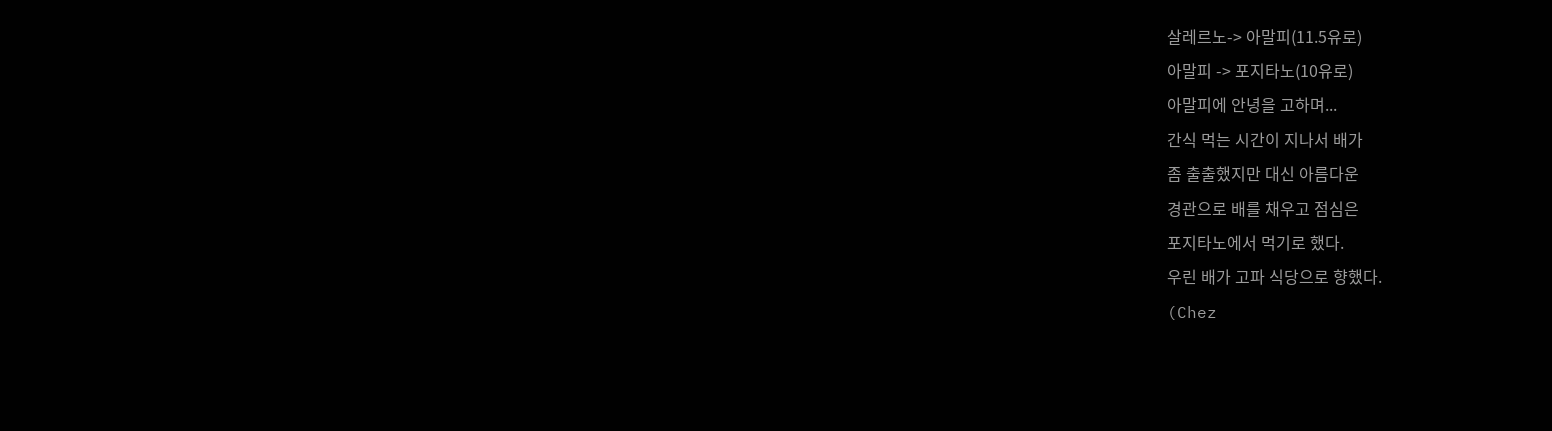살레르노-> 아말피(11.5유로)
아말피 -> 포지타노(10유로)
아말피에 안녕을 고하며...
간식 먹는 시간이 지나서 배가
좀 출출했지만 대신 아름다운
경관으로 배를 채우고 점심은
포지타노에서 먹기로 했다.
우린 배가 고파 식당으로 향했다.
(Chez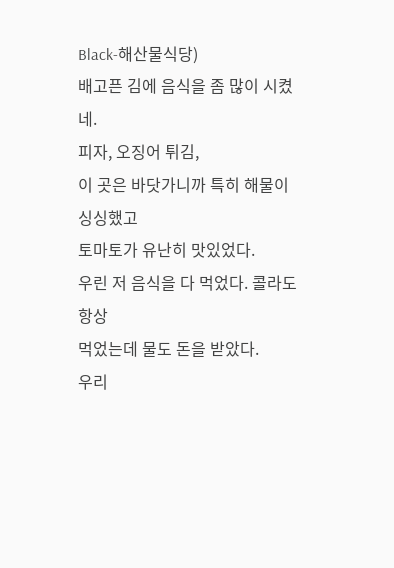Black-해산물식당)
배고픈 김에 음식을 좀 많이 시켰네.
피자, 오징어 튀김,
이 곳은 바닷가니까 특히 해물이 싱싱했고
토마토가 유난히 맛있었다.
우린 저 음식을 다 먹었다. 콜라도 항상
먹었는데 물도 돈을 받았다.
우리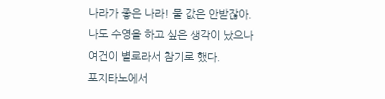나라가 좋은 나라! 물 값은 안받잖아.
나도 수영을 하고 싶은 생각이 났으나
여건이 별로라서 참기로 했다.
포지타노에서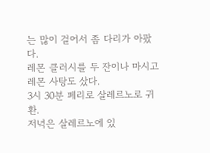는 많이 걸어서 좀 다리가 아팠다.
레몬 클러시를 두 잔이나 마시고
레몬 사탕도 샀다.
3시 30분 페리로 살레르노로 귀환.
저녁은 살레르노에 있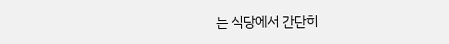는 식당에서 간단히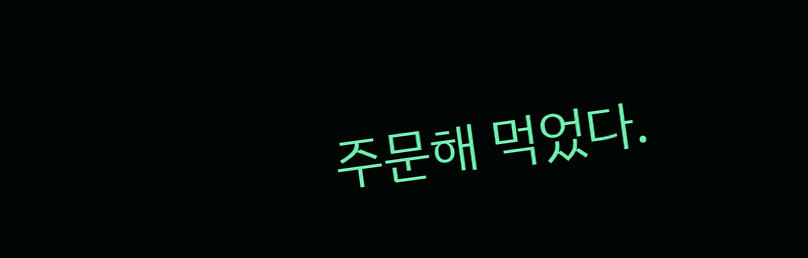주문해 먹었다.